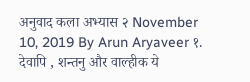अनुवाद कला अभ्यास २ November 10, 2019 By Arun Aryaveer १. देवापि , शन्तनु और वाल्हीक ये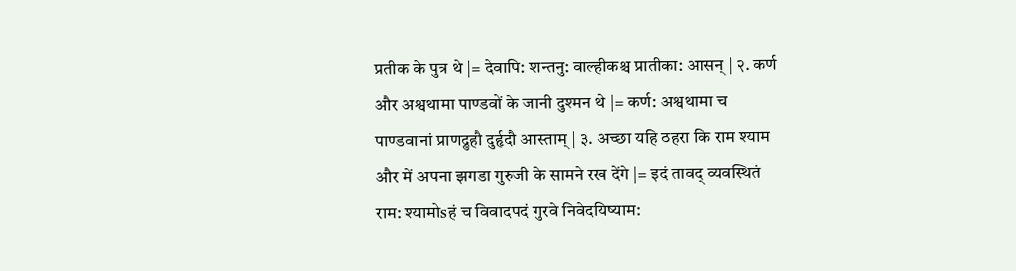प्रतीक के पुत्र थे |= देवापि: शन्तनु: वाल्हीकश्च प्रातीका: आसन् | २. कर्ण और अश्वथामा पाण्डवों के जानी दुश्मन थे |= कर्ण: अश्वथामा च पाण्डवानां प्राणद्रुहौ दुर्हृदौ आस्ताम् | ३. अच्छा यहि ठहरा कि राम श्याम और में अपना झगडा गुरुजी के सामने रख देंगे |= इदं तावद् व्यवस्थितं राम: श्यामोsहं च विवादपदं गुरवे निवेदयिष्याम: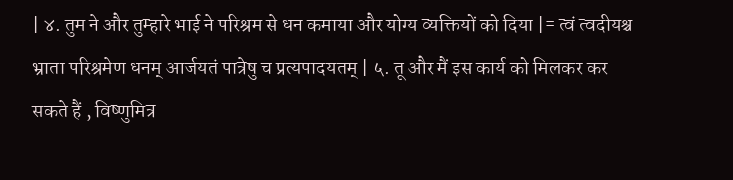| ४. तुम ने और तुम्हारे भाई ने परिश्रम से धन कमाया और योग्य व्यक्तियों को दिया |= त्वं त्वदीयश्च भ्राता परिश्रमेण धनम् आर्जयतं पात्रेषु च प्रत्यपादयतम् | ५. तू और मैं इस कार्य को मिलकर कर सकते हैं , विष्णुमित्र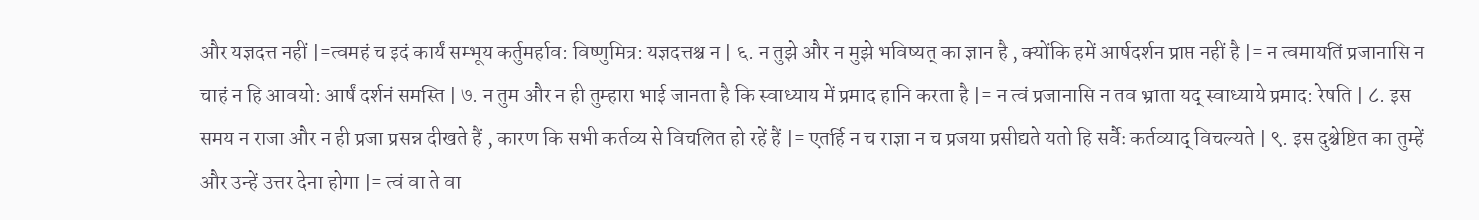और यज्ञदत्त नहीं |=त्वमहं च इदं कार्यं सम्भूय कर्तुमर्हाव: विष्णुमित्र: यज्ञदत्तश्च न | ६. न तुझे और न मुझे भविष्यत् का ज्ञान है , क्योंकि हमें आर्षदर्शन प्राप्त नहीं है |= न त्वमायतिं प्रजानासि न चाहं न हि आवयो: आर्षं दर्शनं समस्ति | ७. न तुम और न ही तुम्हारा भाई जानता है कि स्वाध्याय में प्रमाद हानि करता है |= न त्वं प्रजानासि न तव भ्राता यद् स्वाध्याये प्रमाद: रेषति | ८. इस समय न राजा और न ही प्रजा प्रसन्न दीखते हैं , कारण कि सभी कर्तव्य से विचलित हो रहें हैं |= एतर्हि न च राज्ञा न च प्रजया प्रसीद्यते यतो हि सर्वैः कर्तव्याद् विचल्यते | ९. इस दुश्चेष्टित का तुम्हें और उन्हें उत्तर देना होगा |= त्वं वा ते वा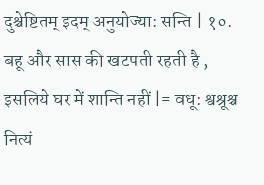दुश्चेष्टितम् इदम् अनुयोज्या: सन्ति | १०. बहू और सास की खटपती रहती है , इसलिये घर में शान्ति नहीं |= वधू: श्वश्रूश्च नित्यं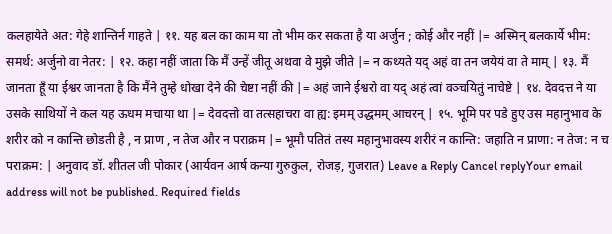कलहायेते अत: गेहे शान्तिर्न गाहते | ११. यह बल का काम या तो भीम कर सकता है या अर्जुन ; कोई और नहीं |= अस्मिन् बलकार्ये भीम: समर्थ: अर्जुनो वा नेतर: | १२. कहा नहीं जाता कि मैं उन्हें जीतू अथवा वे मुझे जीते |= न कथ्यते यद् अहं वा तन जयेयं वा ते माम् | १३. मैं जानता हूँ या ईश्वर जानता है कि मैंने तुम्हे धोखा देने की चेष्टा नहीं की |= अहं जाने ईश्वरो वा यद् अहं त्वां वञ्चयितुं नाचेष्टे | १४. देवदत्त ने या उसके साथियों ने कल यह ऊधम मचाया था |= देवदत्तो वा तत्सहाचरा वा ह्य: इमम् उद्धमम् आचरन् | १५. भूमि पर पडे हुए उस महानुभाव के शरीर को न कान्ति छोडती है , न प्राण , न तेज और न पराक्रम |= भूमौ पतितं तस्य महानुभावस्य शरीरं न कान्ति: जहाति न प्राणा: न तेज: न च पराक्रम: | अनुवाद डॉ. शीतल जी पोकार (आर्यवन आर्ष कन्या गुरुकुल, रोजड़, गुजरात) Leave a Reply Cancel replyYour email address will not be published. Required fields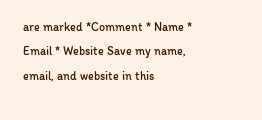are marked *Comment * Name * Email * Website Save my name, email, and website in this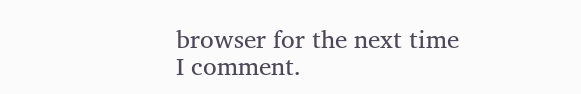browser for the next time I comment.